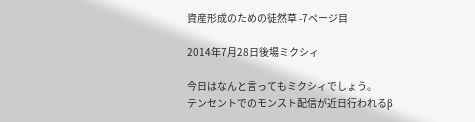資産形成のための徒然草 -7ページ目

2014年7月28日後場ミクシィ

今日はなんと言ってもミクシィでしょう。
テンセントでのモンスト配信が近日行われるβ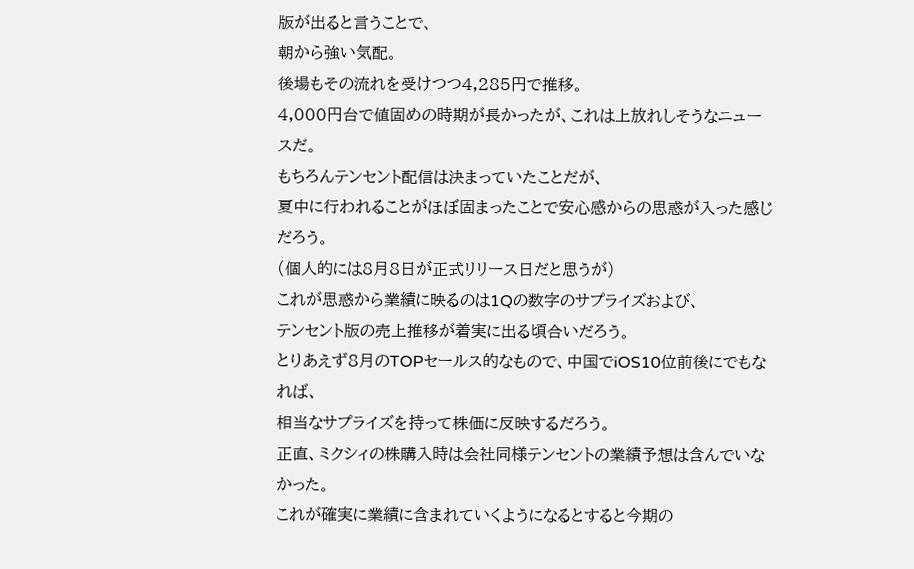版が出ると言うことで、
朝から強い気配。
後場もその流れを受けつつ4,285円で推移。
4,000円台で値固めの時期が長かったが、これは上放れしそうなニュースだ。
もちろんテンセント配信は決まっていたことだが、
夏中に行われることがほぼ固まったことで安心感からの思惑が入った感じだろう。
(個人的には8月8日が正式リリース日だと思うが)
これが思惑から業績に映るのは1Qの数字のサプライズおよび、
テンセント版の売上推移が着実に出る頃合いだろう。
とりあえず8月のTOPセールス的なもので、中国でiOS10位前後にでもなれば、
相当なサプライズを持って株価に反映するだろう。
正直、ミクシィの株購入時は会社同様テンセントの業績予想は含んでいなかった。
これが確実に業績に含まれていくようになるとすると今期の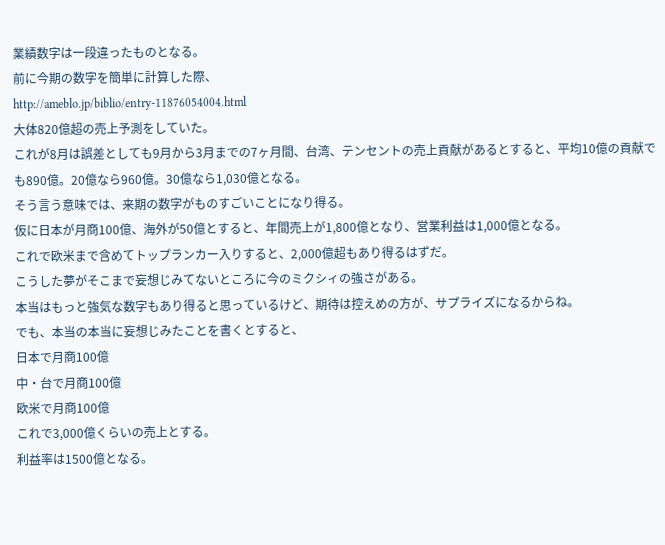業績数字は一段違ったものとなる。
前に今期の数字を簡単に計算した際、
http://ameblo.jp/biblio/entry-11876054004.html
大体820億超の売上予測をしていた。
これが8月は誤差としても9月から3月までの7ヶ月間、台湾、テンセントの売上貢献があるとすると、平均10億の貢献でも890億。20億なら960億。30億なら1,030億となる。
そう言う意味では、来期の数字がものすごいことになり得る。
仮に日本が月商100億、海外が50億とすると、年間売上が1,800億となり、営業利益は1,000億となる。
これで欧米まで含めてトップランカー入りすると、2,000億超もあり得るはずだ。
こうした夢がそこまで妄想じみてないところに今のミクシィの強さがある。
本当はもっと強気な数字もあり得ると思っているけど、期待は控えめの方が、サプライズになるからね。
でも、本当の本当に妄想じみたことを書くとすると、
日本で月商100億
中・台で月商100億
欧米で月商100億
これで3,000億くらいの売上とする。
利益率は1500億となる。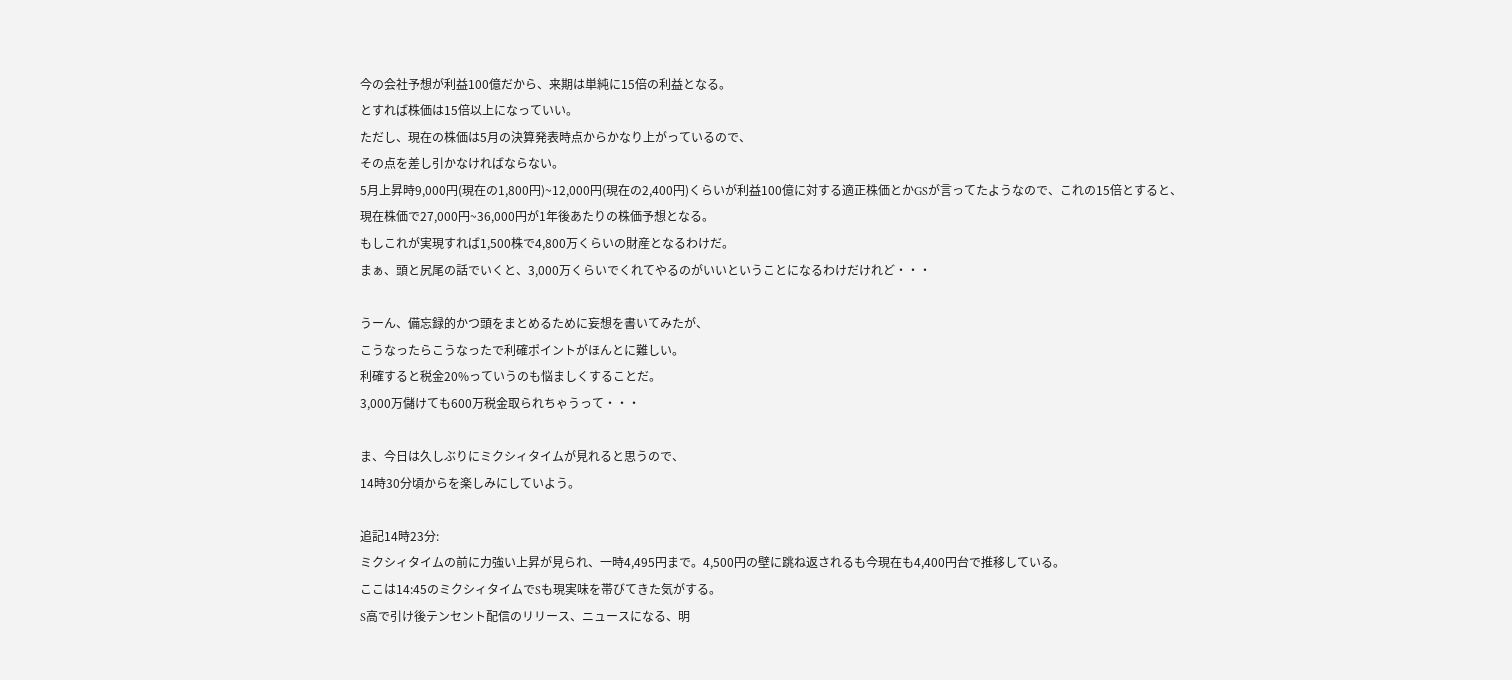今の会社予想が利益100億だから、来期は単純に15倍の利益となる。
とすれば株価は15倍以上になっていい。
ただし、現在の株価は5月の決算発表時点からかなり上がっているので、
その点を差し引かなければならない。
5月上昇時9,000円(現在の1,800円)~12,000円(現在の2,400円)くらいが利益100億に対する適正株価とかGSが言ってたようなので、これの15倍とすると、
現在株価で27,000円~36,000円が1年後あたりの株価予想となる。
もしこれが実現すれば1,500株で4,800万くらいの財産となるわけだ。
まぁ、頭と尻尾の話でいくと、3,000万くらいでくれてやるのがいいということになるわけだけれど・・・

うーん、備忘録的かつ頭をまとめるために妄想を書いてみたが、
こうなったらこうなったで利確ポイントがほんとに難しい。
利確すると税金20%っていうのも悩ましくすることだ。
3,000万儲けても600万税金取られちゃうって・・・

ま、今日は久しぶりにミクシィタイムが見れると思うので、
14時30分頃からを楽しみにしていよう。

追記14時23分:
ミクシィタイムの前に力強い上昇が見られ、一時4,495円まで。4,500円の壁に跳ね返されるも今現在も4,400円台で推移している。
ここは14:45のミクシィタイムでSも現実味を帯びてきた気がする。
S高で引け後テンセント配信のリリース、ニュースになる、明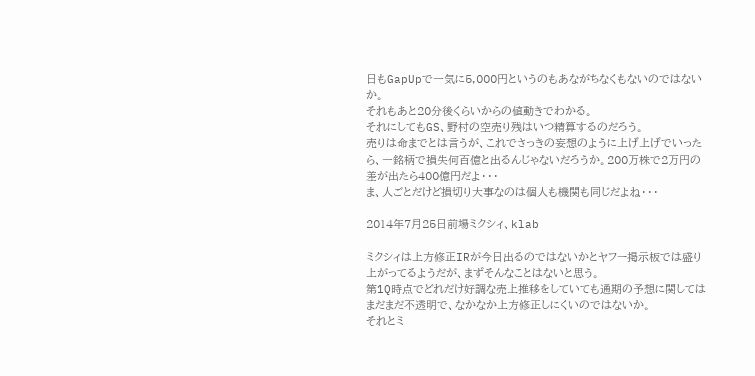日もGapUpで一気に5,000円というのもあながちなくもないのではないか。
それもあと20分後くらいからの値動きでわかる。
それにしてもGS、野村の空売り残はいつ精算するのだろう。
売りは命までとは言うが、これでさっきの妄想のように上げ上げでいったら、一銘柄で損失何百億と出るんじゃないだろうか。200万株で2万円の差が出たら400億円だよ・・・
ま、人ごとだけど損切り大事なのは個人も機関も同じだよね・・・

2014年7月25日前場ミクシィ、klab

ミクシィは上方修正IRが今日出るのではないかとヤフー掲示板では盛り上がってるようだが、まずそんなことはないと思う。
第1Q時点でどれだけ好調な売上推移をしていても通期の予想に関してはまだまだ不透明で、なかなか上方修正しにくいのではないか。
それとミ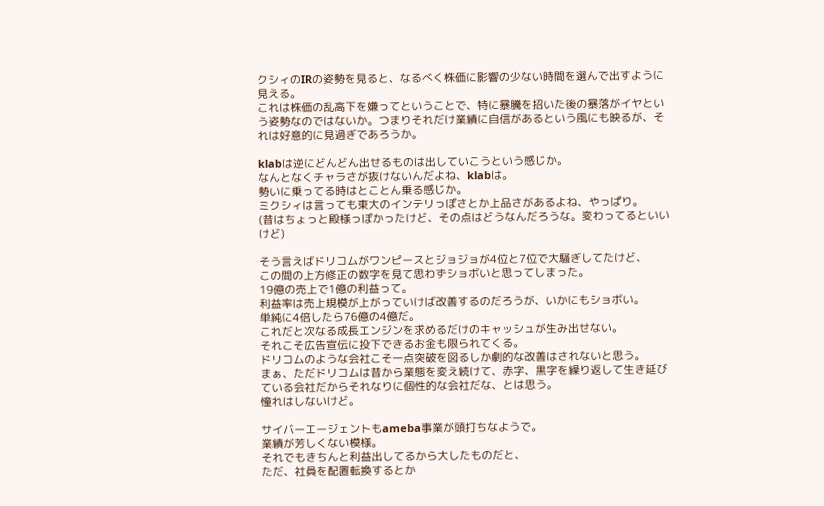クシィのIRの姿勢を見ると、なるべく株価に影響の少ない時間を選んで出すように見える。
これは株価の乱高下を嫌ってということで、特に暴騰を招いた後の暴落がイヤという姿勢なのではないか。つまりそれだけ業績に自信があるという風にも映るが、それは好意的に見過ぎであろうか。

klabは逆にどんどん出せるものは出していこうという感じか。
なんとなくチャラさが抜けないんだよね、klabは。
勢いに乗ってる時はとことん乗る感じか。
ミクシィは言っても東大のインテリっぽさとか上品さがあるよね、やっぱり。
(昔はちょっと殿様っぽかったけど、その点はどうなんだろうな。変わってるといいけど)

そう言えばドリコムがワンピースとジョジョが4位と7位で大騒ぎしてたけど、
この間の上方修正の数字を見て思わずショボいと思ってしまった。
19億の売上で1億の利益って。
利益率は売上規模が上がっていけば改善するのだろうが、いかにもショボい。
単純に4倍したら76億の4億だ。
これだと次なる成長エンジンを求めるだけのキャッシュが生み出せない。
それこそ広告宣伝に投下できるお金も限られてくる。
ドリコムのような会社こそ一点突破を図るしか劇的な改善はされないと思う。
まぁ、ただドリコムは昔から業態を変え続けて、赤字、黒字を繰り返して生き延びている会社だからそれなりに個性的な会社だな、とは思う。
憧れはしないけど。

サイバーエージェントもameba事業が頭打ちなようで。
業績が芳しくない模様。
それでもきちんと利益出してるから大したものだと、
ただ、社員を配置転換するとか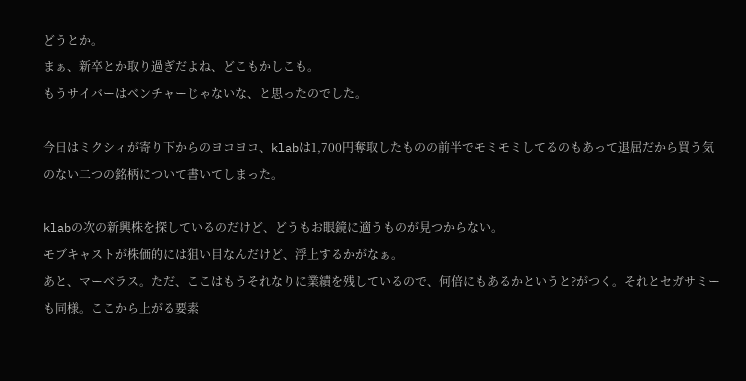どうとか。
まぁ、新卒とか取り過ぎだよね、どこもかしこも。
もうサイバーはベンチャーじゃないな、と思ったのでした。

今日はミクシィが寄り下からのヨコヨコ、klabは1,700円奪取したものの前半でモミモミしてるのもあって退屈だから買う気のない二つの銘柄について書いてしまった。

klabの次の新興株を探しているのだけど、どうもお眼鏡に適うものが見つからない。
モブキャストが株価的には狙い目なんだけど、浮上するかがなぁ。
あと、マーベラス。ただ、ここはもうそれなりに業績を残しているので、何倍にもあるかというと?がつく。それとセガサミーも同様。ここから上がる要素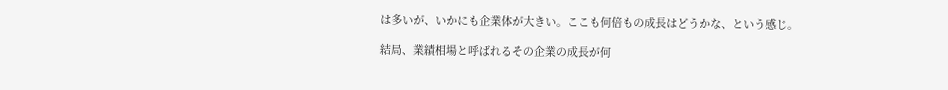は多いが、いかにも企業体が大きい。ここも何倍もの成長はどうかな、という感じ。

結局、業績相場と呼ばれるその企業の成長が何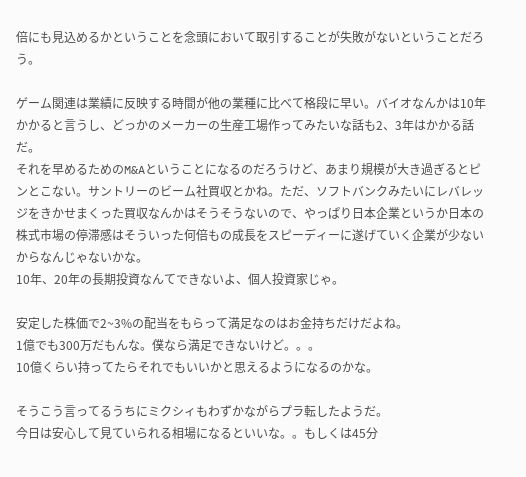倍にも見込めるかということを念頭において取引することが失敗がないということだろう。

ゲーム関連は業績に反映する時間が他の業種に比べて格段に早い。バイオなんかは10年かかると言うし、どっかのメーカーの生産工場作ってみたいな話も2、3年はかかる話だ。
それを早めるためのM&Aということになるのだろうけど、あまり規模が大き過ぎるとピンとこない。サントリーのビーム社買収とかね。ただ、ソフトバンクみたいにレバレッジをきかせまくった買収なんかはそうそうないので、やっぱり日本企業というか日本の株式市場の停滞感はそういった何倍もの成長をスピーディーに遂げていく企業が少ないからなんじゃないかな。
10年、20年の長期投資なんてできないよ、個人投資家じゃ。

安定した株価で2~3%の配当をもらって満足なのはお金持ちだけだよね。
1億でも300万だもんな。僕なら満足できないけど。。。
10億くらい持ってたらそれでもいいかと思えるようになるのかな。

そうこう言ってるうちにミクシィもわずかながらプラ転したようだ。
今日は安心して見ていられる相場になるといいな。。もしくは45分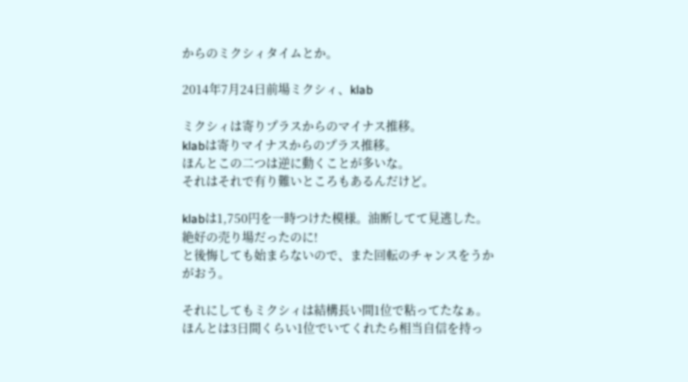からのミクシィタイムとか。

2014年7月24日前場ミクシィ、klab

ミクシィは寄りプラスからのマイナス推移。
klabは寄りマイナスからのプラス推移。
ほんとこの二つは逆に動くことが多いな。
それはそれで有り難いところもあるんだけど。

klabは1,750円を一時つけた模様。油断してて見逃した。
絶好の売り場だったのに!
と後悔しても始まらないので、また回転のチャンスをうかがおう。

それにしてもミクシィは結構長い間1位で粘ってたなぁ。
ほんとは3日間くらい1位でいてくれたら相当自信を持っ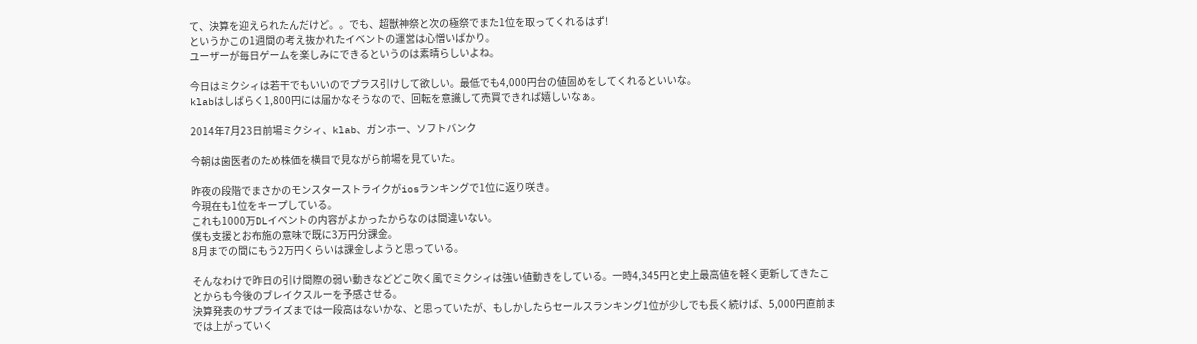て、決算を迎えられたんだけど。。でも、超獣神祭と次の極祭でまた1位を取ってくれるはず!
というかこの1週間の考え抜かれたイベントの運営は心憎いばかり。
ユーザーが毎日ゲームを楽しみにできるというのは素晴らしいよね。

今日はミクシィは若干でもいいのでプラス引けして欲しい。最低でも4,000円台の値固めをしてくれるといいな。
klabはしばらく1,800円には届かなそうなので、回転を意識して売買できれば嬉しいなぁ。

2014年7月23日前場ミクシィ、klab、ガンホー、ソフトバンク

今朝は歯医者のため株価を横目で見ながら前場を見ていた。

昨夜の段階でまさかのモンスターストライクがiosランキングで1位に返り咲き。
今現在も1位をキープしている。
これも1000万DLイベントの内容がよかったからなのは間違いない。
僕も支援とお布施の意味で既に3万円分課金。
8月までの間にもう2万円くらいは課金しようと思っている。

そんなわけで昨日の引け間際の弱い動きなどどこ吹く風でミクシィは強い値動きをしている。一時4,345円と史上最高値を軽く更新してきたことからも今後のブレイクスルーを予感させる。
決算発表のサプライズまでは一段高はないかな、と思っていたが、もしかしたらセールスランキング1位が少しでも長く続けば、5,000円直前までは上がっていく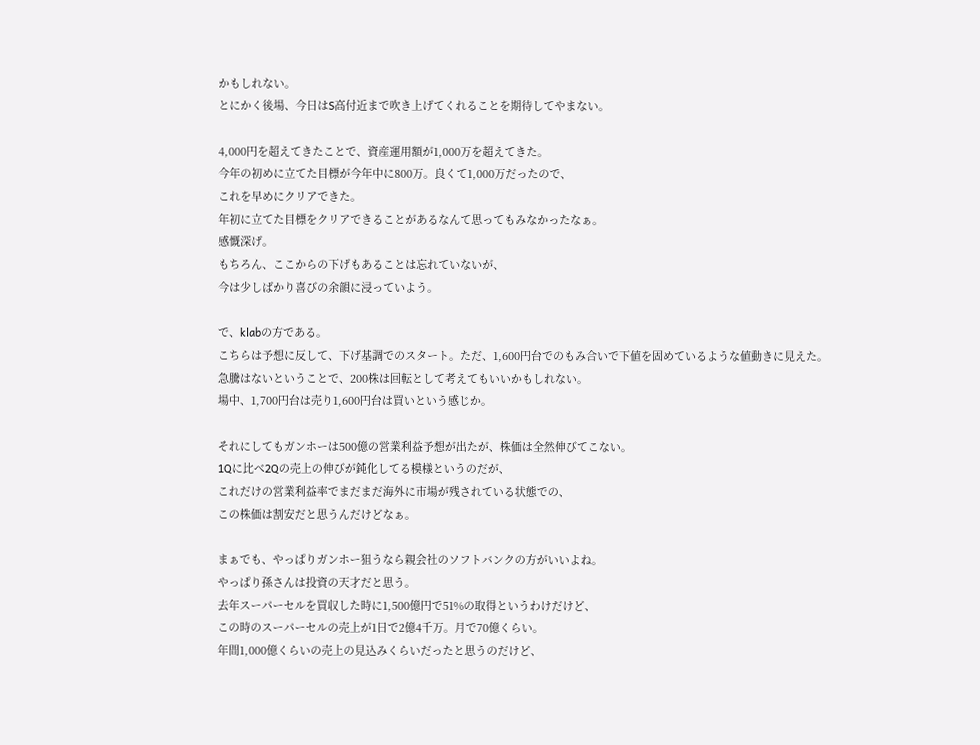かもしれない。
とにかく後場、今日はS高付近まで吹き上げてくれることを期待してやまない。

4,000円を超えてきたことで、資産運用額が1,000万を超えてきた。
今年の初めに立てた目標が今年中に800万。良くて1,000万だったので、
これを早めにクリアできた。
年初に立てた目標をクリアできることがあるなんて思ってもみなかったなぁ。
感慨深げ。
もちろん、ここからの下げもあることは忘れていないが、
今は少しばかり喜びの余韻に浸っていよう。

で、klabの方である。
こちらは予想に反して、下げ基調でのスタート。ただ、1,600円台でのもみ合いで下値を固めているような値動きに見えた。
急騰はないということで、200株は回転として考えてもいいかもしれない。
場中、1,700円台は売り1,600円台は買いという感じか。

それにしてもガンホーは500億の営業利益予想が出たが、株価は全然伸びてこない。
1Qに比べ2Qの売上の伸びが鈍化してる模様というのだが、
これだけの営業利益率でまだまだ海外に市場が残されている状態での、
この株価は割安だと思うんだけどなぁ。

まぁでも、やっぱりガンホー狙うなら親会社のソフトバンクの方がいいよね。
やっぱり孫さんは投資の天才だと思う。
去年スーパーセルを買収した時に1,500億円で51%の取得というわけだけど、
この時のスーパーセルの売上が1日で2億4千万。月で70億くらい。
年間1,000億くらいの売上の見込みくらいだったと思うのだけど、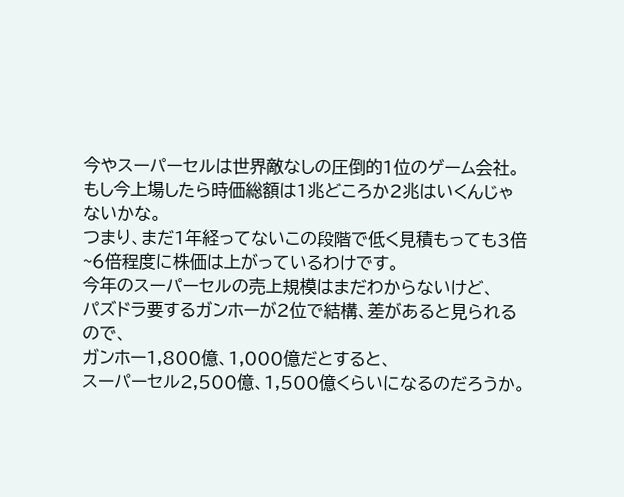今やスーパーセルは世界敵なしの圧倒的1位のゲーム会社。
もし今上場したら時価総額は1兆どころか2兆はいくんじゃないかな。
つまり、まだ1年経ってないこの段階で低く見積もっても3倍~6倍程度に株価は上がっているわけです。
今年のスーパーセルの売上規模はまだわからないけど、
パズドラ要するガンホーが2位で結構、差があると見られるので、
ガンホー1,800億、1,000億だとすると、
スーパーセル2,500億、1,500億くらいになるのだろうか。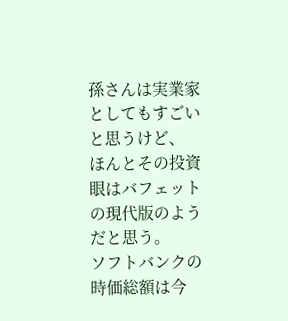孫さんは実業家としてもすごいと思うけど、
ほんとその投資眼はバフェットの現代版のようだと思う。
ソフトバンクの時価総額は今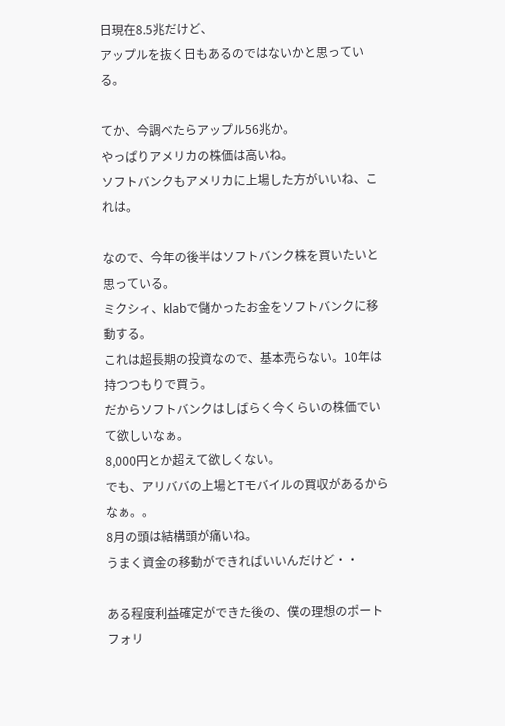日現在8.5兆だけど、
アップルを抜く日もあるのではないかと思っている。

てか、今調べたらアップル56兆か。
やっぱりアメリカの株価は高いね。
ソフトバンクもアメリカに上場した方がいいね、これは。

なので、今年の後半はソフトバンク株を買いたいと思っている。
ミクシィ、klabで儲かったお金をソフトバンクに移動する。
これは超長期の投資なので、基本売らない。10年は持つつもりで買う。
だからソフトバンクはしばらく今くらいの株価でいて欲しいなぁ。
8,000円とか超えて欲しくない。
でも、アリババの上場とTモバイルの買収があるからなぁ。。
8月の頭は結構頭が痛いね。
うまく資金の移動ができればいいんだけど・・

ある程度利益確定ができた後の、僕の理想のポートフォリ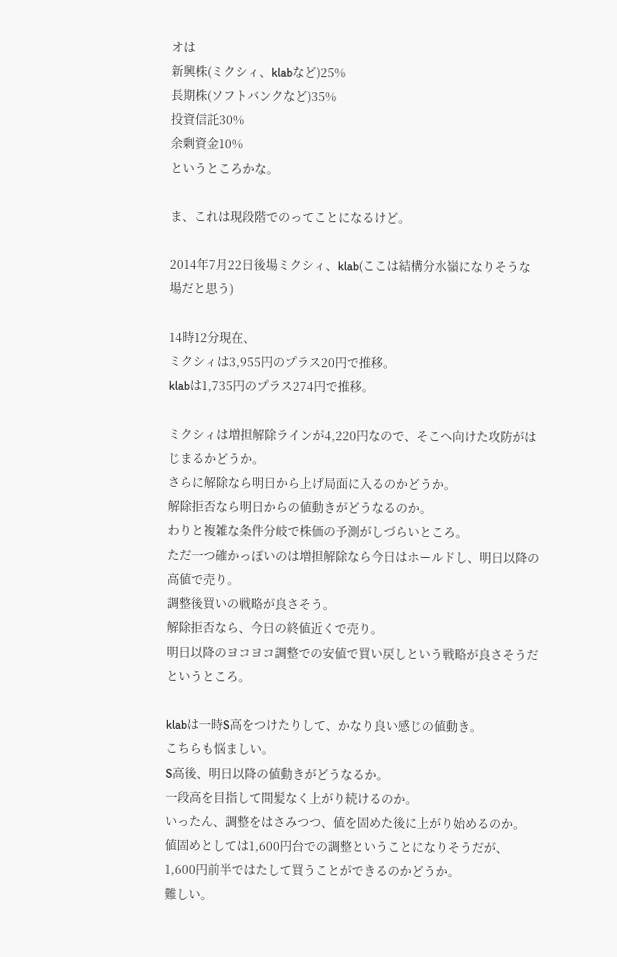オは
新興株(ミクシィ、klabなど)25%
長期株(ソフトバンクなど)35%
投資信託30%
余剰資金10%
というところかな。

ま、これは現段階でのってことになるけど。

2014年7月22日後場ミクシィ、klab(ここは結構分水嶺になりそうな場だと思う)

14時12分現在、
ミクシィは3,955円のプラス20円で推移。
klabは1,735円のプラス274円で推移。

ミクシィは増担解除ラインが4,220円なので、そこへ向けた攻防がはじまるかどうか。
さらに解除なら明日から上げ局面に入るのかどうか。
解除拒否なら明日からの値動きがどうなるのか。
わりと複雑な条件分岐で株価の予測がしづらいところ。
ただ一つ確かっぽいのは増担解除なら今日はホールドし、明日以降の高値で売り。
調整後買いの戦略が良さそう。
解除拒否なら、今日の終値近くで売り。
明日以降のヨコヨコ調整での安値で買い戻しという戦略が良さそうだというところ。

klabは一時S高をつけたりして、かなり良い感じの値動き。
こちらも悩ましい。
S高後、明日以降の値動きがどうなるか。
一段高を目指して間髪なく上がり続けるのか。
いったん、調整をはさみつつ、値を固めた後に上がり始めるのか。
値固めとしては1,600円台での調整ということになりそうだが、
1,600円前半ではたして買うことができるのかどうか。
難しい。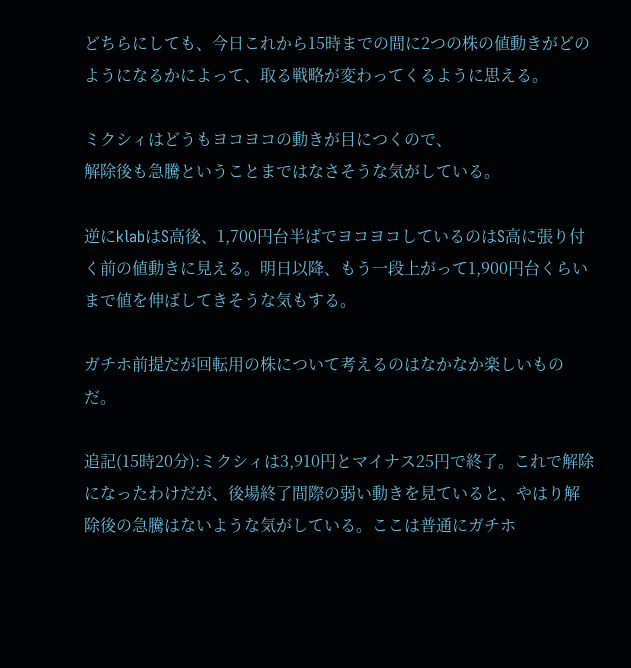どちらにしても、今日これから15時までの間に2つの株の値動きがどのようになるかによって、取る戦略が変わってくるように思える。

ミクシィはどうもヨコヨコの動きが目につくので、
解除後も急騰ということまではなさそうな気がしている。

逆にklabはS高後、1,700円台半ばでヨコヨコしているのはS高に張り付く前の値動きに見える。明日以降、もう一段上がって1,900円台くらいまで値を伸ばしてきそうな気もする。

ガチホ前提だが回転用の株について考えるのはなかなか楽しいものだ。

追記(15時20分):ミクシィは3,910円とマイナス25円で終了。これで解除になったわけだが、後場終了間際の弱い動きを見ていると、やはり解除後の急騰はないような気がしている。ここは普通にガチホ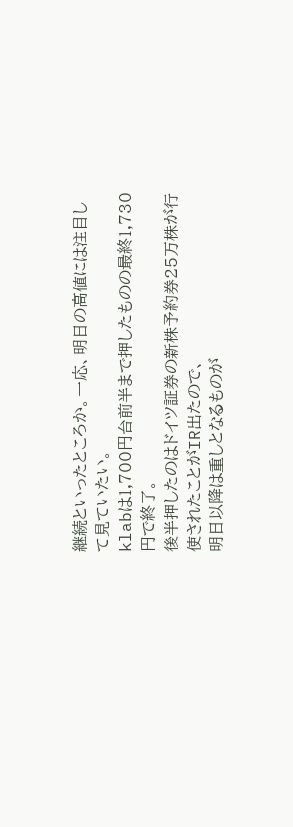継続といったところか。一応、明日の高値には注目して見ていたい。
klabは1,700円台前半まで押したものの最終1,730円で終了。
後半押したのはドイツ証券の新株予約券25万株が行使されたことがIR出たので、
明日以降は重しとなるものが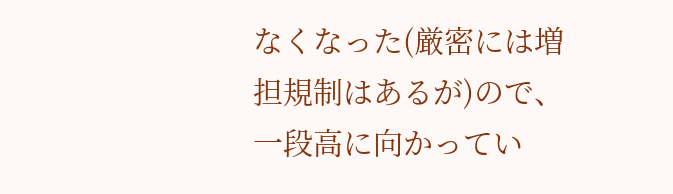なくなった(厳密には増担規制はあるが)ので、
一段高に向かってい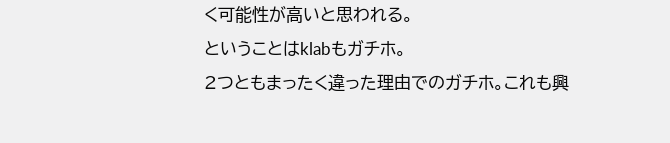く可能性が高いと思われる。
ということはklabもガチホ。
2つともまったく違った理由でのガチホ。これも興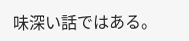味深い話ではある。